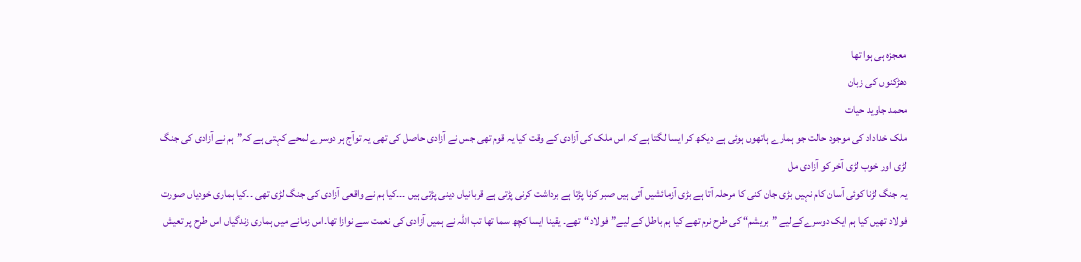معجزہ ہی ہوا تھا
دھڑکنوں کی زبان
محمد جاوید حیات
ملک خداداد کی موجود حالت جو ہمارے ہاتھوں ہوئی ہے دیکھ کر ایسا لگتا ہے کہ اس ملک کی آزادی کے وقت کیا یہ قوم تھی جس نے آزادی حاصل کی تھی یہ توآج ہر دوسرے لمحے کہتی ہے کہ”ہم نے آزادی کی جنگ لڑی اور خوب لڑی آخر کو آزادی مل
یہ جنگ لڑنا کوئی آسان کام نہیں بڑی جان کنی کا مرحلہ آتا ہے بڑی آزمائشیں آتی ہیں صبر کرنا پڑتا ہے برداشت کرنی پڑتی ہے قربانیاں دینی پڑتی ہیں ۔۔۔کیا ہم نے واقعی آزادی کی جنگ لڑی تھی ۔۔کیا ہماری خودیاں صورت فولاد تھیں کیا ہم ایک دوسرےکےلیے ”بریشم“ کی طرح نرم تھے کیا ہم باطل کے لیے”فولاد“تھے۔ یقینا ایسا کچھ سما تھا تب اللہ نے ہمیں آزادی کی نعمت سے نوازا تھا۔اس زمانے میں ہماری زندگیاں اس طرح پر تعیش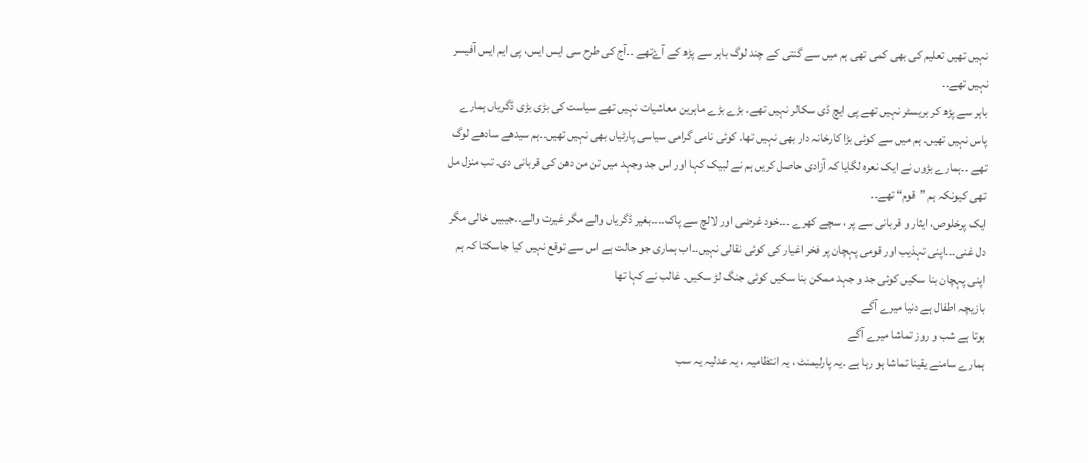نہیں تھیں تعلیم کی بھی کمی تھی ہم میں سے گنتی کے چند لوگ باہر سے پڑھ کے آۓتھے ۔۔آج کی طرح سی ایس ایس، پی ایم ایس آفیسر نہیں تھے۔۔
باہر سے پڑھ کر بریسٹر نہیں تھے پی ایچ ڈی سکالر نہیں تھے۔ بڑے بڑے ماہرین معاشیات نہیں تھے سیاست کی بڑی بڑی ڈگریاں ہمارے پاس نہیں تھیں۔ ہم میں سے کوئی بڑا کارخانہ دار بھی نہیں تھا۔ کوئی نامی گرامی سیاسی پارٹیاں بھی نہیں تھیں۔۔ہم سیدھے سادھے لوگ تھے ۔۔ہمارے بڑوں نے ایک نعرہ لگایا کہ آزادی حاصل کریں ہم نے لبیک کہا اور اس جد وجہد میں تن من دھن کی قربانی دی۔ تب منزل مل تھی کیونکہ ہم ”قوم“ تھے۔۔
ایک پرخلوص، ایثار و قربانی سے پر ، سچے کھرے ۔۔۔خود غرضی اور لالچ سے پاک۔۔۔۔بغیر ڈگریاں والے مگر غیرت والے۔۔جیبیں خالی مگر دل غنی۔۔۔اپنی تہذیب اور قومی پہچان پر فخر اغیار کی کوئی نقالی نہیں۔۔اب ہماری جو حالت ہے اس سے توقع نہیں کیا جاسکتا کہ ہم اپنی پہچان بنا سکیں کوئی جد و جہد ممکن بنا سکیں کوئی جنگ لڑ سکیں۔ غالب نے کہا تھا
بازیچہ اطفال ہے دنیا میرے آگے
ہوتا ہے شب و روز تماشا میرے آگے
ہمارے سامنے یقینا تماشا ہو رہا ہے ۔یہ پارلیمنٹ ، یہ انتظامیہ ، یہ عدلیہ یہ سب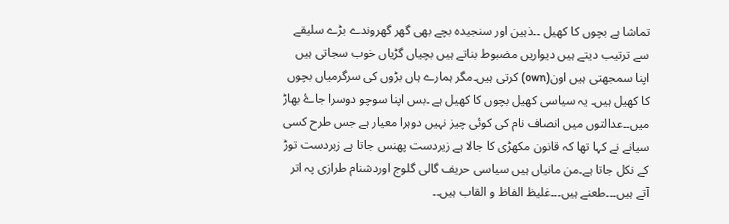تماشا ہے بچوں کا کھیل ۔۔ذہین اور سنجیدہ بچے بھی گھر گھروندے بڑے سلیقے سے ترتیب دیتے ہیں دیواریں مضبوط بناتے ہیں بچیاں گڑیاں خوب سجاتی ہیں اپنا سمجھتی ہیں اون(own) کرتی ہیں۔مگر ہمارے ہاں بڑوں کی سرگرمیاں بچوں کا کھیل ہیں۔ یہ سیاسی کھیل بچوں کا کھیل ہے ۔بس اپنا سوچو دوسرا جاۓ بھاڑ میں۔۔عدالتوں میں انصاف نام کی کوئی چیز نہیں دوہرا معیار ہے جس طرح کسی سیانے نے کہا تھا کہ قانون مکھڑی کا جالا ہے زیردست پھنس جاتا ہے زبردست توڑ کے نکل جاتا ہے۔من مانیاں ہیں سیاسی حریف گالی گلوج اوردشنام طرازی پہ اتر آتے ہیں۔۔۔طعنے ہیں۔۔۔غلیظ الفاظ و القاب ہیں۔۔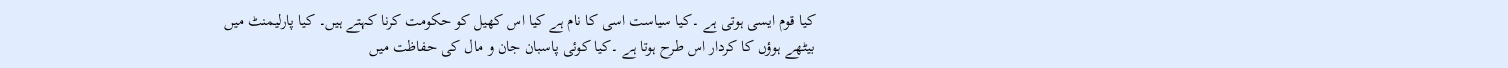کیا قوم ایسی ہوتی ہے ۔کیا سیاست اسی کا نام ہے کیا اس کھیل کو حکومت کرنا کہتے ہیں۔ کیا پارلیمنٹ میں بیٹھے ہوؤں کا کردار اس طرح ہوتا ہے ۔کیا کوئی پاسبان جان و مال کی حفاظت میں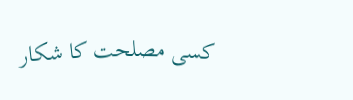کسی مصلحت کا شکار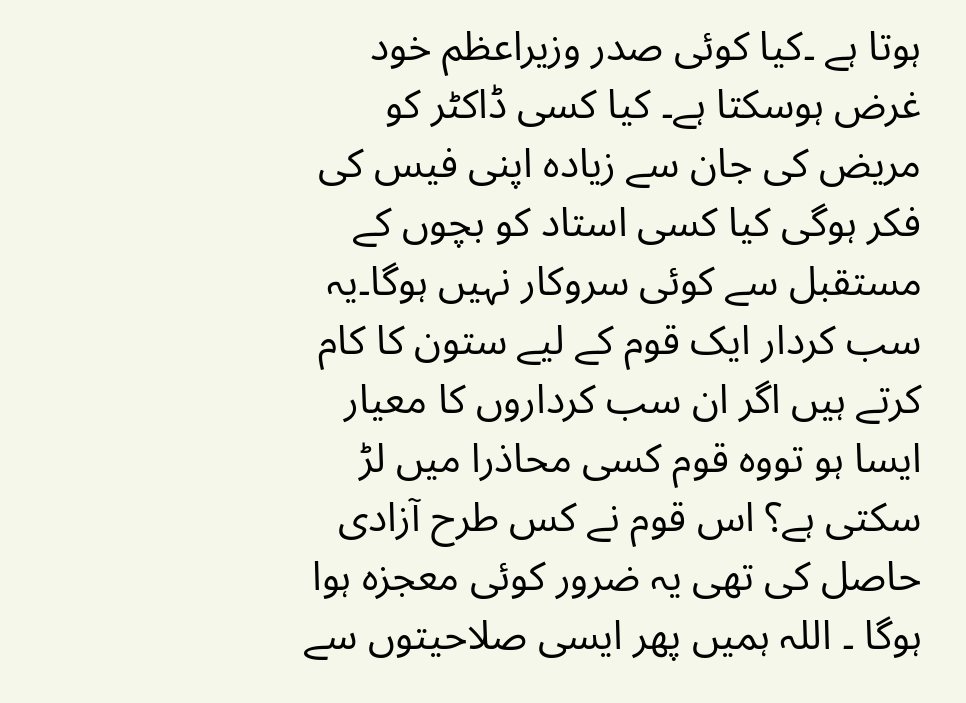ہوتا ہے ۔کیا کوئی صدر وزیراعظم خود غرض ہوسکتا ہے۔ کیا کسی ڈاکٹر کو مریض کی جان سے زیادہ اپنی فیس کی فکر ہوگی کیا کسی استاد کو بچوں کے مستقبل سے کوئی سروکار نہیں ہوگا۔یہ سب کردار ایک قوم کے لیے ستون کا کام کرتے ہیں اگر ان سب کرداروں کا معیار ایسا ہو تووہ قوم کسی محاذرا میں لڑ سکتی ہے؟ اس قوم نے کس طرح آزادی حاصل کی تھی یہ ضرور کوئی معجزہ ہوا ہوگا ۔ اللہ ہمیں پھر ایسی صلاحیتوں سے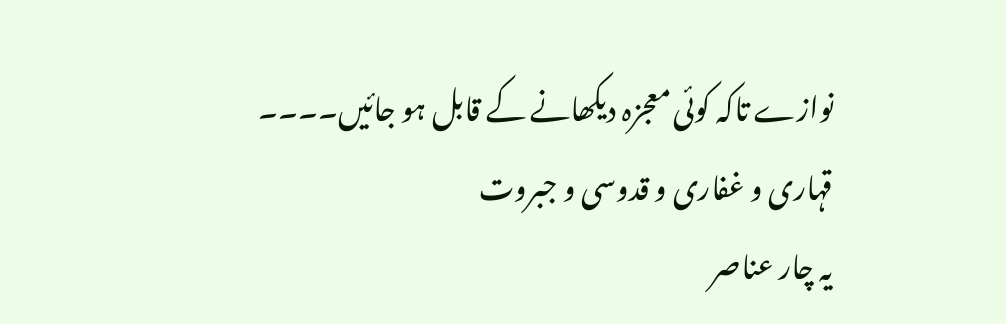نوازے تاکہ کوئی معجزہ دیکھانے کے قابل ہو جائیں۔۔۔۔
قہاری و غفاری و قدوسی و جبروت
یہ چار عناصر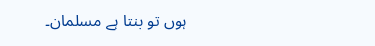ہوں تو بنتا ہے مسلمان۔